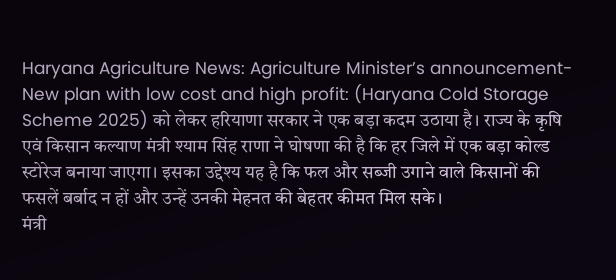Haryana Agriculture News: Agriculture Minister’s announcement- New plan with low cost and high profit: (Haryana Cold Storage Scheme 2025) को लेकर हरियाणा सरकार ने एक बड़ा कदम उठाया है। राज्य के कृषि एवं किसान कल्याण मंत्री श्याम सिंह राणा ने घोषणा की है कि हर जिले में एक बड़ा कोल्ड स्टोरेज बनाया जाएगा। इसका उद्देश्य यह है कि फल और सब्जी उगाने वाले किसानों की फसलें बर्बाद न हों और उन्हें उनकी मेहनत की बेहतर कीमत मिल सके।
मंत्री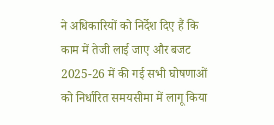ने अधिकारियों को निर्देश दिए हैं कि काम में तेजी लाई जाए और बजट 2025-26 में की गई सभी घोषणाओं को निर्धारित समयसीमा में लागू किया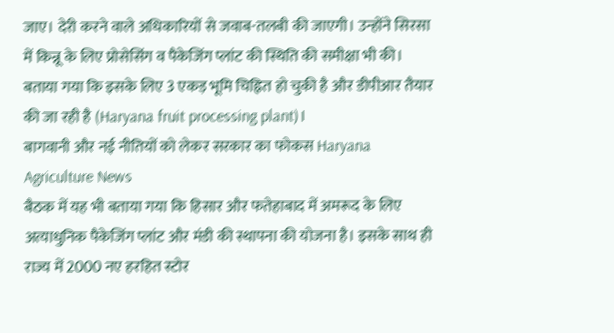जाए। देरी करने वाले अधिकारियों से जवाब-तलबी की जाएगी। उन्होंने सिरसा में किन्नू के लिए प्रोसेसिंग व पैकेजिंग प्लांट की स्थिति की समीक्षा भी की। बताया गया कि इसके लिए 3 एकड़ भूमि चिह्नित हो चुकी है और डीपीआर तैयार की जा रही है (Haryana fruit processing plant)।
बागवानी और नई नीतियों को लेकर सरकार का फोकस Haryana Agriculture News
बैठक में यह भी बताया गया कि हिसार और फतेहाबाद में अमरूद के लिए अत्याधुनिक पैकेजिंग प्लांट और मंडी की स्थापना की योजना है। इसके साथ ही राज्य में 2000 नए हरहित स्टोर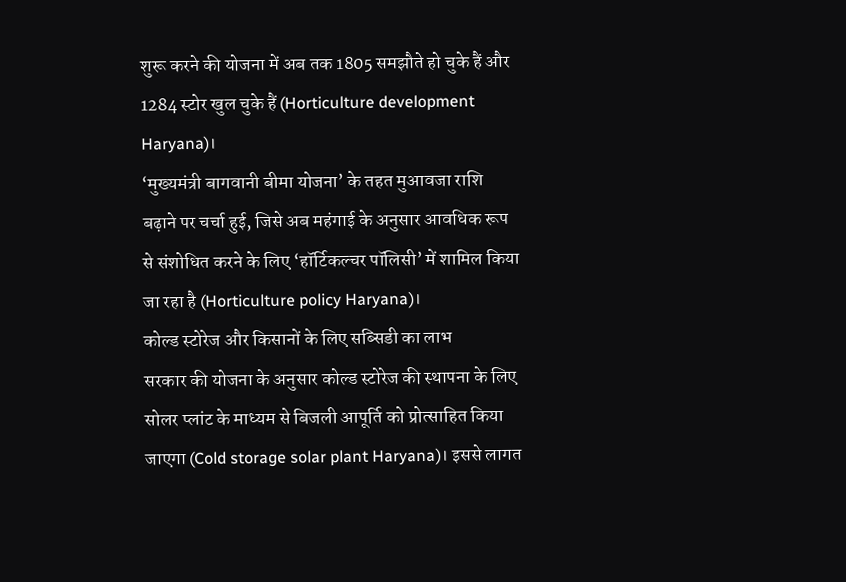शुरू करने की योजना में अब तक 1805 समझौते हो चुके हैं और 1284 स्टोर खुल चुके हैं (Horticulture development Haryana)।
‘मुख्यमंत्री बागवानी बीमा योजना’ के तहत मुआवजा राशि बढ़ाने पर चर्चा हुई, जिसे अब महंगाई के अनुसार आवधिक रूप से संशोधित करने के लिए ‘हॉर्टिकल्चर पॉलिसी’ में शामिल किया जा रहा है (Horticulture policy Haryana)।
कोल्ड स्टोरेज और किसानों के लिए सब्सिडी का लाभ
सरकार की योजना के अनुसार कोल्ड स्टोरेज की स्थापना के लिए सोलर प्लांट के माध्यम से बिजली आपूर्ति को प्रोत्साहित किया जाएगा (Cold storage solar plant Haryana)। इससे लागत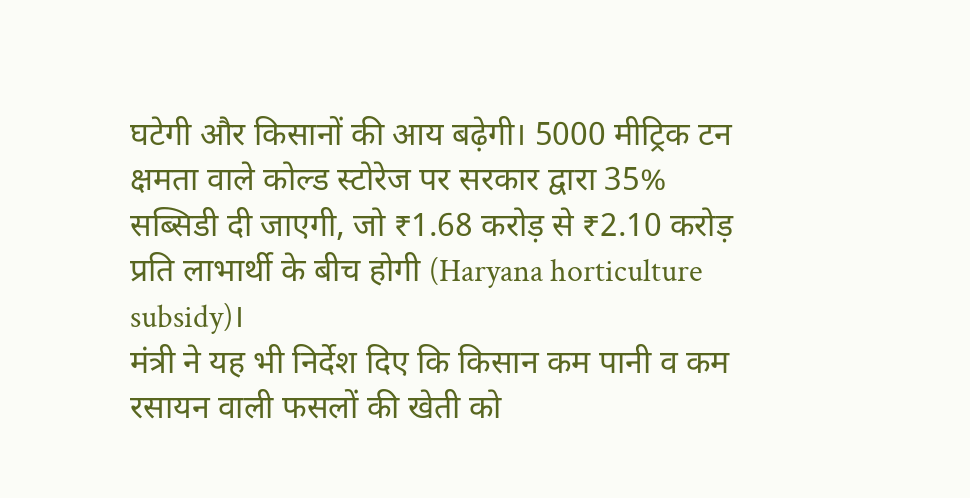घटेगी और किसानों की आय बढ़ेगी। 5000 मीट्रिक टन क्षमता वाले कोल्ड स्टोरेज पर सरकार द्वारा 35% सब्सिडी दी जाएगी, जो ₹1.68 करोड़ से ₹2.10 करोड़ प्रति लाभार्थी के बीच होगी (Haryana horticulture subsidy)।
मंत्री ने यह भी निर्देश दिए कि किसान कम पानी व कम रसायन वाली फसलों की खेती को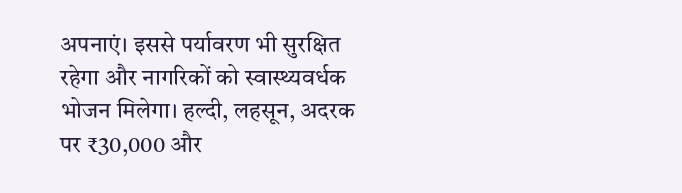अपनाएं। इससे पर्यावरण भी सुरक्षित रहेगा और नागरिकों को स्वास्थ्यवर्धक भोजन मिलेगा। हल्दी, लहसून, अदरक पर ₹30,000 और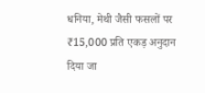धनिया, मेथी जैसी फसलों पर ₹15,000 प्रति एकड़ अनुदान दिया जा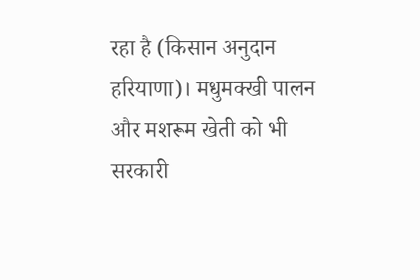रहा है (किसान अनुदान हरियाणा)। मधुमक्खी पालन और मशरूम खेती को भी सरकारी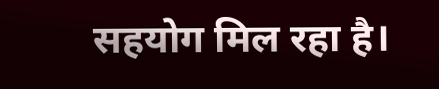सहयोग मिल रहा है।